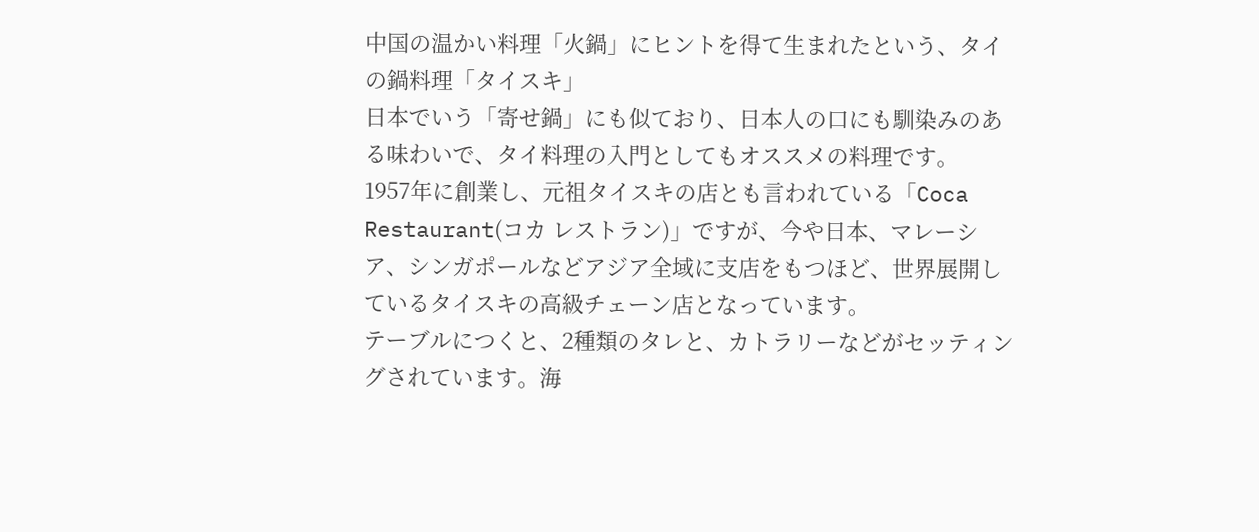中国の温かい料理「火鍋」にヒントを得て生まれたという、タイの鍋料理「タイスキ」
日本でいう「寄せ鍋」にも似ており、日本人の口にも馴染みのある味わいで、タイ料理の入門としてもオススメの料理です。
1957年に創業し、元祖タイスキの店とも言われている「Coca Restaurant(コカ レストラン)」ですが、今や日本、マレーシア、シンガポールなどアジア全域に支店をもつほど、世界展開しているタイスキの高級チェーン店となっています。
テーブルにつくと、2種類のタレと、カトラリーなどがセッティングされています。海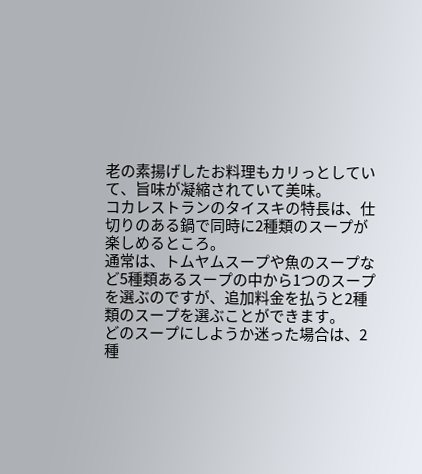老の素揚げしたお料理もカリっとしていて、旨味が凝縮されていて美味。
コカレストランのタイスキの特長は、仕切りのある鍋で同時に2種類のスープが楽しめるところ。
通常は、トムヤムスープや魚のスープなど5種類あるスープの中から1つのスープを選ぶのですが、追加料金を払うと2種類のスープを選ぶことができます。
どのスープにしようか迷った場合は、2種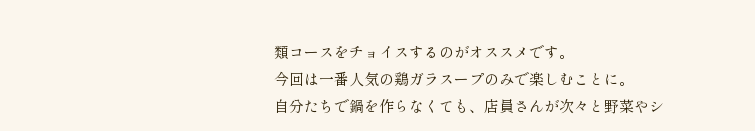類コースをチョイスするのがオススメです。
今回は一番人気の鶏ガラスープのみで楽しむことに。
自分たちで鍋を作らなくても、店員さんが次々と野菜やシ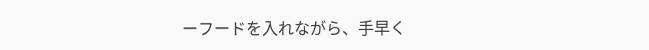ーフードを入れながら、手早く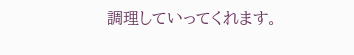調理していってくれます。